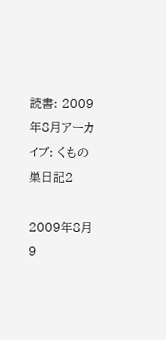読書: 2009年8月アーカイブ: くもの巣日記2

2009年8月 9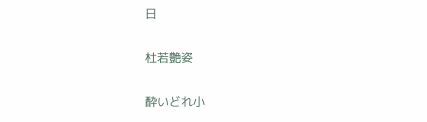日

杜若艶姿

酔いどれ小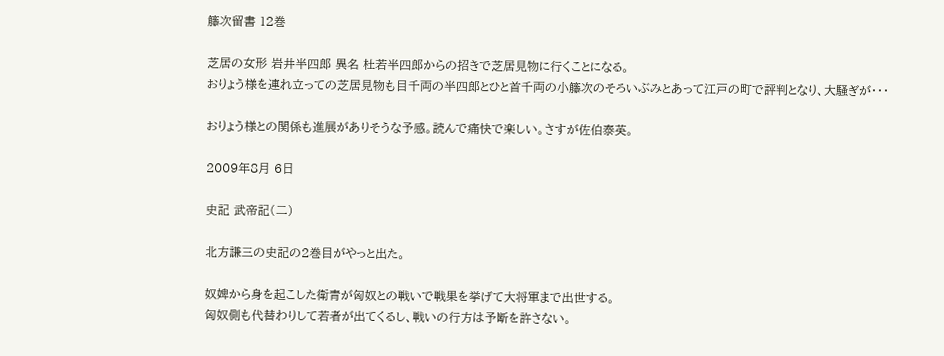籐次留書 12巻

芝居の女形 岩井半四郎 異名 杜若半四郎からの招きで芝居見物に行くことになる。
おりょう様を連れ立っての芝居見物も目千両の半四郎とひと首千両の小籐次のそろいぶみとあって江戸の町で評判となり、大騒ぎが・・・

おりょう様との関係も進展がありそうな予感。読んで痛快で楽しい。さすが佐伯泰英。

2009年8月 6日

史記 武帝記(二)

北方謙三の史記の2巻目がやっと出た。

奴婢から身を起こした衛青が匈奴との戦いで戦果を挙げて大将軍まで出世する。
匈奴側も代替わりして若者が出てくるし、戦いの行方は予断を許さない。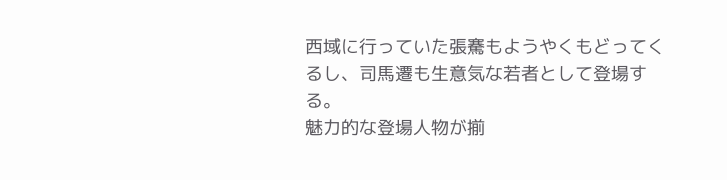西域に行っていた張騫もようやくもどってくるし、司馬遷も生意気な若者として登場する。
魅力的な登場人物が揃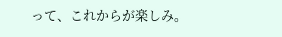って、これからが楽しみ。